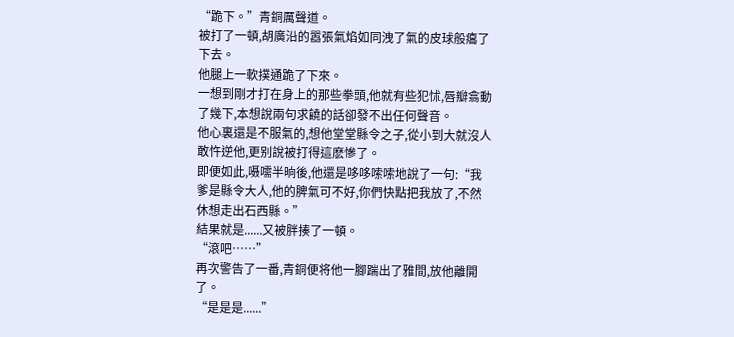“跪下。”青銅厲聲道。
被打了一頓,胡廣沿的嚣張氣焰如同洩了氣的皮球般癟了下去。
他腿上一軟撲通跪了下來。
一想到剛才打在身上的那些拳頭,他就有些犯怵,唇瓣翕動了幾下,本想說兩句求饒的話卻發不出任何聲音。
他心裏還是不服氣的,想他堂堂縣令之子,從小到大就沒人敢忤逆他,更别說被打得這麽慘了。
即便如此,嗫嚅半晌後,他還是哆哆嗦嗦地說了一句:“我爹是縣令大人,他的脾氣可不好,你們快點把我放了,不然休想走出石西縣。”
結果就是......又被胖揍了一頓。
“滾吧……”
再次警告了一番,青銅便将他一腳踹出了雅間,放他離開了。
“是是是......”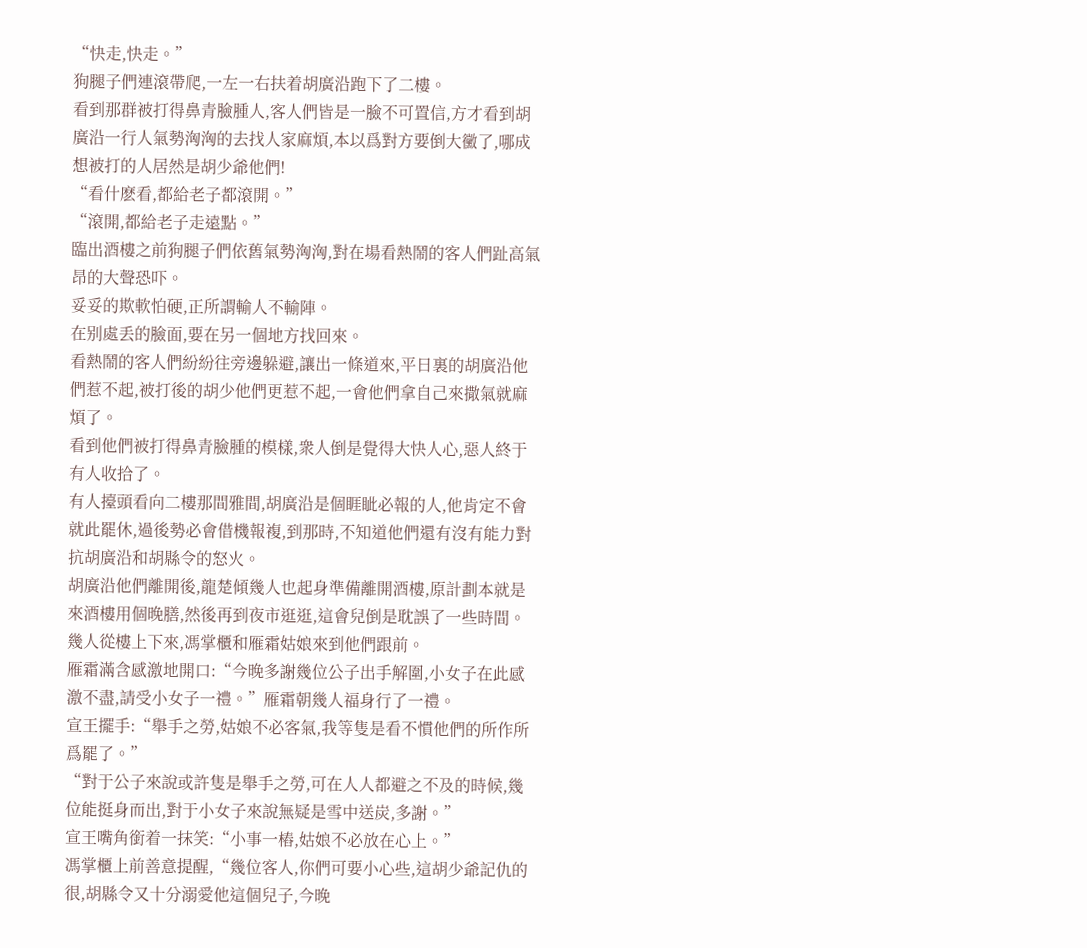“快走,快走。”
狗腿子們連滾帶爬,一左一右扶着胡廣沿跑下了二樓。
看到那群被打得鼻青臉腫人,客人們皆是一臉不可置信,方才看到胡廣沿一行人氣勢洶洶的去找人家麻煩,本以爲對方要倒大黴了,哪成想被打的人居然是胡少爺他們!
“看什麽看,都給老子都滾開。”
“滾開,都給老子走遠點。”
臨出酒樓之前狗腿子們依舊氣勢洶洶,對在場看熱鬧的客人們趾高氣昂的大聲恐吓。
妥妥的欺軟怕硬,正所謂輸人不輸陣。
在别處丢的臉面,要在另一個地方找回來。
看熱鬧的客人們紛紛往旁邊躲避,讓出一條道來,平日裏的胡廣沿他們惹不起,被打後的胡少他們更惹不起,一會他們拿自己來撒氣就麻煩了。
看到他們被打得鼻青臉腫的模樣,衆人倒是覺得大快人心,惡人終于有人收拾了。
有人擡頭看向二樓那間雅間,胡廣沿是個睚眦必報的人,他肯定不會就此罷休,過後勢必會借機報複,到那時,不知道他們還有沒有能力對抗胡廣沿和胡縣令的怒火。
胡廣沿他們離開後,龍楚傾幾人也起身準備離開酒樓,原計劃本就是來酒樓用個晚膳,然後再到夜市逛逛,這會兒倒是耽誤了一些時間。
幾人從樓上下來,馮掌櫃和雁霜姑娘來到他們跟前。
雁霜滿含感激地開口:“今晚多謝幾位公子出手解圍,小女子在此感激不盡,請受小女子一禮。”雁霜朝幾人福身行了一禮。
宣王擺手:“舉手之勞,姑娘不必客氣,我等隻是看不慣他們的所作所爲罷了。”
“對于公子來說或許隻是舉手之勞,可在人人都避之不及的時候,幾位能挺身而出,對于小女子來說無疑是雪中送炭,多謝。”
宣王嘴角銜着一抹笑:“小事一樁,姑娘不必放在心上。”
馮掌櫃上前善意提醒,“幾位客人,你們可要小心些,這胡少爺記仇的很,胡縣令又十分溺愛他這個兒子,今晚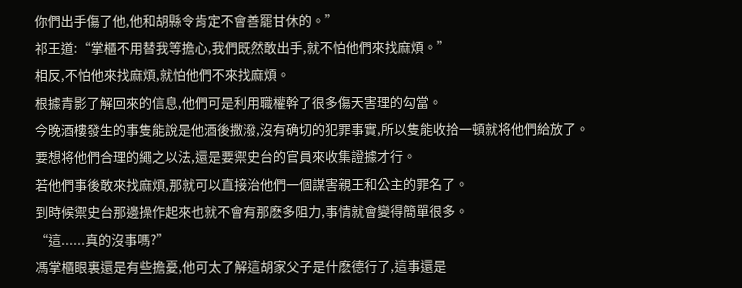你們出手傷了他,他和胡縣令肯定不會善罷甘休的。”
祁王道:“掌櫃不用替我等擔心,我們既然敢出手,就不怕他們來找麻煩。”
相反,不怕他來找麻煩,就怕他們不來找麻煩。
根據青影了解回來的信息,他們可是利用職權幹了很多傷天害理的勾當。
今晚酒樓發生的事隻能說是他酒後撒潑,沒有确切的犯罪事實,所以隻能收拾一頓就将他們給放了。
要想将他們合理的繩之以法,還是要禦史台的官員來收集證據才行。
若他們事後敢來找麻煩,那就可以直接治他們一個謀害親王和公主的罪名了。
到時候禦史台那邊操作起來也就不會有那麽多阻力,事情就會變得簡單很多。
“這......真的沒事嗎?”
馮掌櫃眼裏還是有些擔憂,他可太了解這胡家父子是什麽德行了,這事還是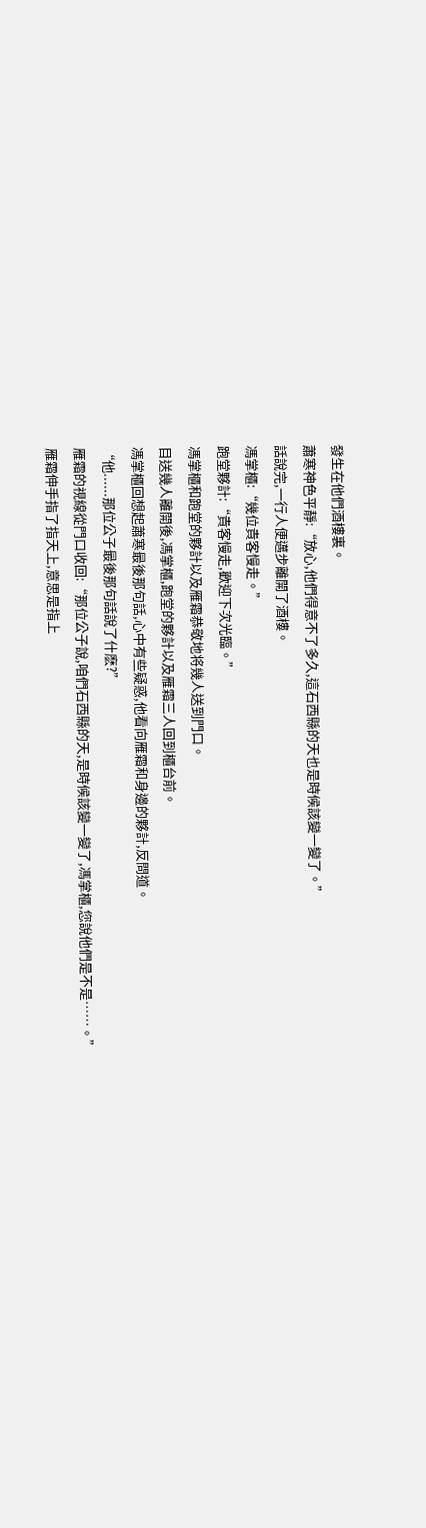發生在他們酒樓裏。
蕭寒神色平靜:“放心,他們得意不了多久,這石西縣的天也是時候該變一變了。”
話說完,一行人便邁步離開了酒樓。
馮掌櫃:“幾位貴客慢走。”
跑堂夥計:“貴客慢走,歡迎下次光臨。”
馮掌櫃和跑堂的夥計以及雁霜恭敬地将幾人送到門口。
目送幾人離開後,馮掌櫃,跑堂的夥計以及雁霜三人回到櫃台前。
馮掌櫃回想起蕭寒最後那句話,心中有些疑惑,他看向雁霜和身邊的夥計,反問道。
“他......那位公子最後那句話說了什麽?”
雁霜的視線從門口收回:“那位公子說,咱們石西縣的天,是時候該變一變了,馮掌櫃,您說他們是不是……。”
雁霜伸手指了指天上,意思是指上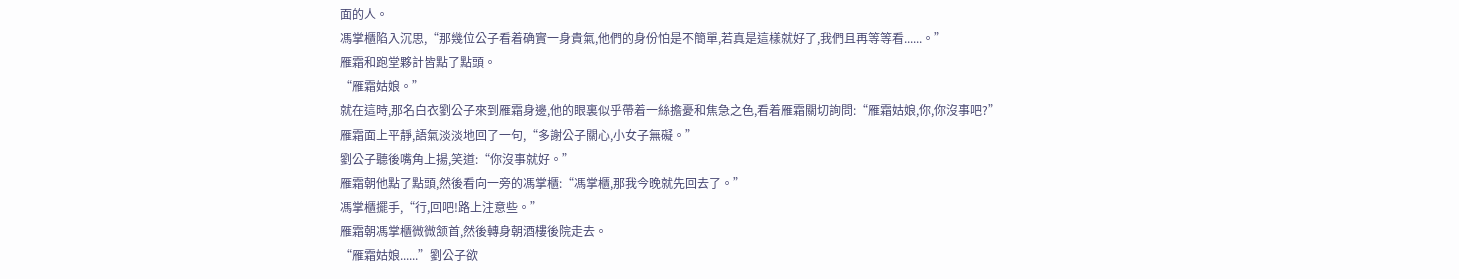面的人。
馮掌櫃陷入沉思,“那幾位公子看着确實一身貴氣,他們的身份怕是不簡單,若真是這樣就好了,我們且再等等看......。”
雁霜和跑堂夥計皆點了點頭。
“雁霜姑娘。”
就在這時,那名白衣劉公子來到雁霜身邊,他的眼裏似乎帶着一絲擔憂和焦急之色,看着雁霜關切詢問:“雁霜姑娘,你,你沒事吧?”
雁霜面上平靜,語氣淡淡地回了一句,“多謝公子關心,小女子無礙。”
劉公子聽後嘴角上揚,笑道:“你沒事就好。”
雁霜朝他點了點頭,然後看向一旁的馮掌櫃:“馮掌櫃,那我今晚就先回去了。”
馮掌櫃擺手,“行,回吧!路上注意些。”
雁霜朝馮掌櫃微微颔首,然後轉身朝酒樓後院走去。
“雁霜姑娘......”劉公子欲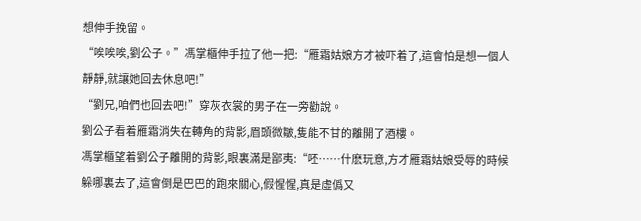想伸手挽留。
“唉唉唉,劉公子。”馮掌櫃伸手拉了他一把:“雁霜姑娘方才被吓着了,這會怕是想一個人靜靜,就讓她回去休息吧!”
“劉兄,咱們也回去吧!”穿灰衣裳的男子在一旁勸說。
劉公子看着雁霜消失在轉角的背影,眉頭微皺,隻能不甘的離開了酒樓。
馮掌櫃望着劉公子離開的背影,眼裏滿是鄙夷:“呸……什麽玩意,方才雁霜姑娘受辱的時候躲哪裏去了,這會倒是巴巴的跑來關心,假惺惺,真是虛僞又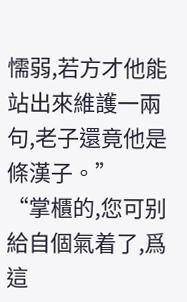懦弱,若方才他能站出來維護一兩句,老子還竟他是條漢子。”
“掌櫃的,您可别給自個氣着了,爲這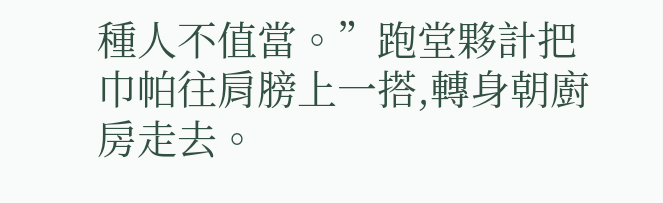種人不值當。”跑堂夥計把巾帕往肩膀上一搭,轉身朝廚房走去。